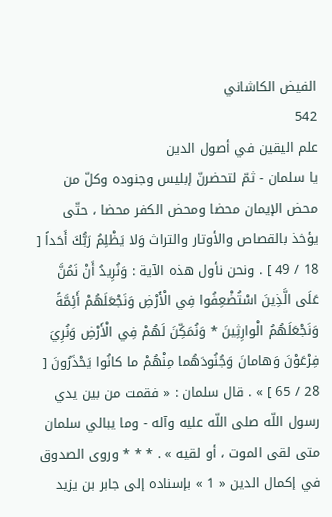الفيض الكاشاني
542
علم اليقين في أصول الدين
يا سلمان - ثمّ لتحضرنّ إبليس وجنوده وكلّ من محض الإيمان محضا ومحض الكفر محضا ، حتّى يؤخذ بالقصاص والأوتار والتراث وَلا يَظْلِمُ رَبُّكَ أَحَداً [ 18 / 49 ] . ونحن نأول هذه الآية : وَنُرِيدُ أَنْ نَمُنَّ عَلَى الَّذِينَ اسْتُضْعِفُوا فِي الْأَرْضِ وَنَجْعَلَهُمْ أَئِمَّةً وَنَجْعَلَهُمُ الْوارِثِينَ * وَنُمَكِّنَ لَهُمْ فِي الْأَرْضِ وَنُرِيَ فِرْعَوْنَ وَهامانَ وَجُنُودَهُما مِنْهُمْ ما كانُوا يَحْذَرُونَ [ 28 / 65 ] » . قال سلمان : « فقمت من بين يدي رسول اللّه صلى اللّه عليه وآله - وما يبالي سلمان متى لقى الموت ، أو لقيه » . * * * وروى الصدوق في إكمال الدين « 1 » بإسناده إلى جابر بن يزيد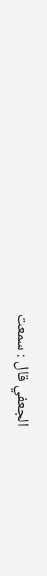الجعفي قال : سمعت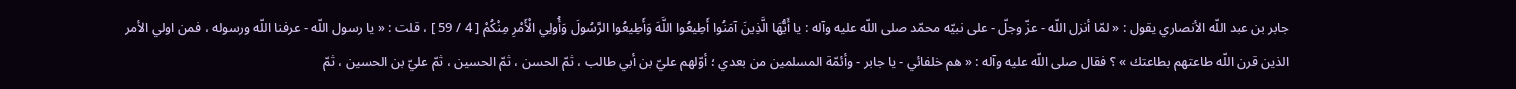جابر بن عبد اللّه الأنصاري يقول : « لمّا أنزل اللّه - عزّ وجلّ - على نبيّه محمّد صلى اللّه عليه وآله : يا أَيُّهَا الَّذِينَ آمَنُوا أَطِيعُوا اللَّهَ وَأَطِيعُوا الرَّسُولَ وَأُولِي الْأَمْرِ مِنْكُمْ [ 4 / 59 ] ، قلت : « يا رسول اللّه - عرفنا اللّه ورسوله ، فمن اولي الأمر الذين قرن اللّه طاعتهم بطاعتك » ؟ فقال صلى اللّه عليه وآله : « هم خلفائي - يا جابر - وأئمّة المسلمين من بعدي ؛ أوّلهم عليّ بن أبي طالب ، ثمّ الحسن ، ثمّ الحسين ، ثمّ عليّ بن الحسين ، ثمّ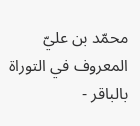محمّد بن عليّ المعروف في التوراة بالباقر -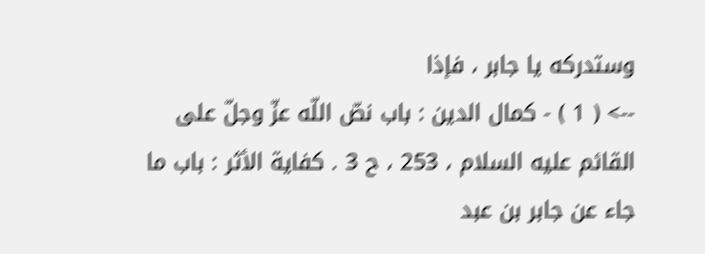وستدركه يا جابر ، فإذا
--> ( 1 ) - كمال الدين : باب نصّ اللّه عزّ وجلّ على القائم عليه السلام ، 253 ، ح 3 . كفاية الأثر : باب ما جاء عن جابر بن عبد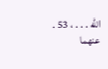اللّه . . . ، 53 . عنهما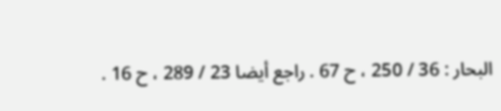البحار : 36 / 250 ، ح 67 . راجع أيضا 23 / 289 ، ح 16 .